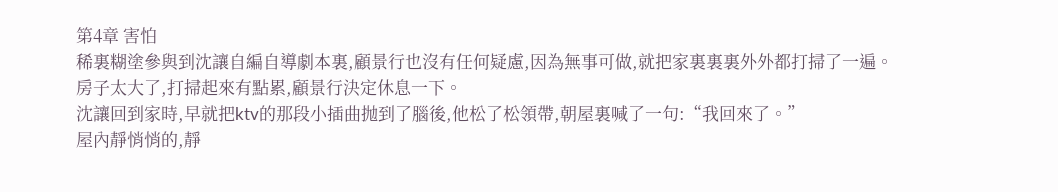第4章 害怕
稀裏糊塗參與到沈讓自編自導劇本裏,顧景行也沒有任何疑慮,因為無事可做,就把家裏裏裏外外都打掃了一遍。
房子太大了,打掃起來有點累,顧景行決定休息一下。
沈讓回到家時,早就把ktv的那段小插曲抛到了腦後,他松了松領帶,朝屋裏喊了一句:“我回來了。”
屋內靜悄悄的,靜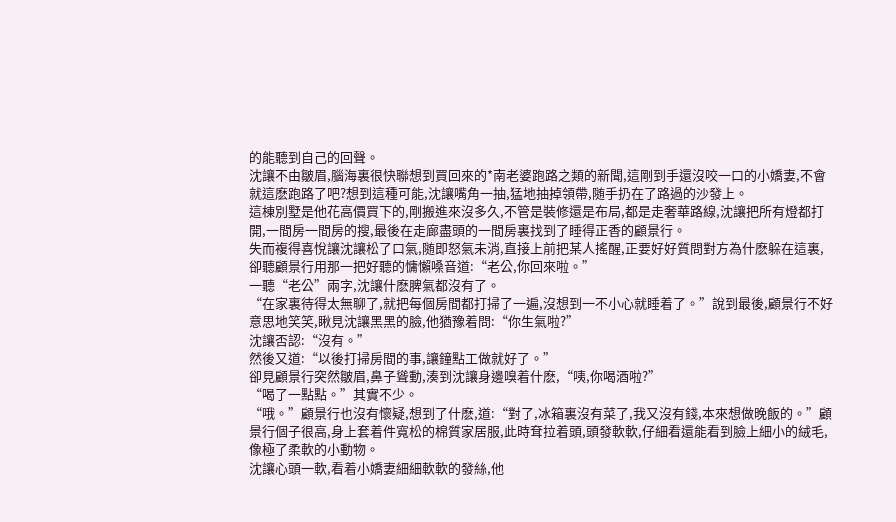的能聽到自己的回聲。
沈讓不由皺眉,腦海裏很快聯想到買回來的*南老婆跑路之類的新聞,這剛到手還沒咬一口的小嬌妻,不會就這麽跑路了吧?想到這種可能,沈讓嘴角一抽,猛地抽掉領帶,随手扔在了路過的沙發上。
這棟別墅是他花高價買下的,剛搬進來沒多久,不管是裝修還是布局,都是走奢華路線,沈讓把所有燈都打開,一間房一間房的搜,最後在走廊盡頭的一間房裏找到了睡得正香的顧景行。
失而複得喜悅讓沈讓松了口氣,随即怒氣未消,直接上前把某人搖醒,正要好好質問對方為什麽躲在這裏,卻聽顧景行用那一把好聽的慵懶嗓音道:“老公,你回來啦。”
一聽“老公”兩字,沈讓什麽脾氣都沒有了。
“在家裏待得太無聊了,就把每個房間都打掃了一遍,沒想到一不小心就睡着了。”說到最後,顧景行不好意思地笑笑,瞅見沈讓黑黑的臉,他猶豫着問:“你生氣啦?”
沈讓否認:“沒有。”
然後又道:“以後打掃房間的事,讓鐘點工做就好了。”
卻見顧景行突然皺眉,鼻子聳動,湊到沈讓身邊嗅着什麽,“咦,你喝酒啦?”
“喝了一點點。”其實不少。
“哦。”顧景行也沒有懷疑,想到了什麽,道:“對了,冰箱裏沒有菜了,我又沒有錢,本來想做晚飯的。”顧景行個子很高,身上套着件寬松的棉質家居服,此時耷拉着頭,頭發軟軟,仔細看還能看到臉上細小的絨毛,像極了柔軟的小動物。
沈讓心頭一軟,看着小嬌妻細細軟軟的發絲,他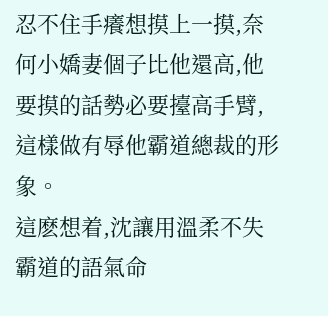忍不住手癢想摸上一摸,奈何小嬌妻個子比他還高,他要摸的話勢必要擡高手臂,這樣做有辱他霸道總裁的形象。
這麽想着,沈讓用溫柔不失霸道的語氣命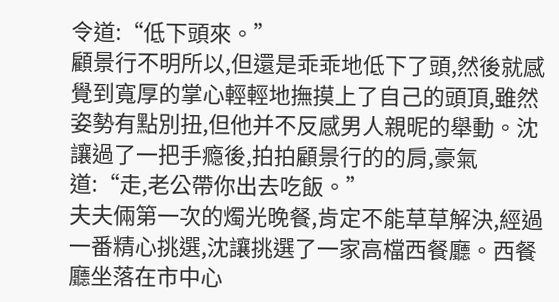令道:“低下頭來。”
顧景行不明所以,但還是乖乖地低下了頭,然後就感覺到寬厚的掌心輕輕地撫摸上了自己的頭頂,雖然姿勢有點別扭,但他并不反感男人親昵的舉動。沈讓過了一把手瘾後,拍拍顧景行的的肩,豪氣道:“走,老公帶你出去吃飯。”
夫夫倆第一次的燭光晚餐,肯定不能草草解決,經過一番精心挑選,沈讓挑選了一家高檔西餐廳。西餐廳坐落在市中心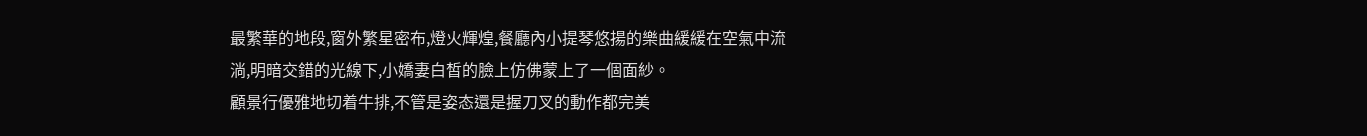最繁華的地段,窗外繁星密布,燈火輝煌,餐廳內小提琴悠揚的樂曲緩緩在空氣中流淌,明暗交錯的光線下,小嬌妻白皙的臉上仿佛蒙上了一個面紗。
顧景行優雅地切着牛排,不管是姿态還是握刀叉的動作都完美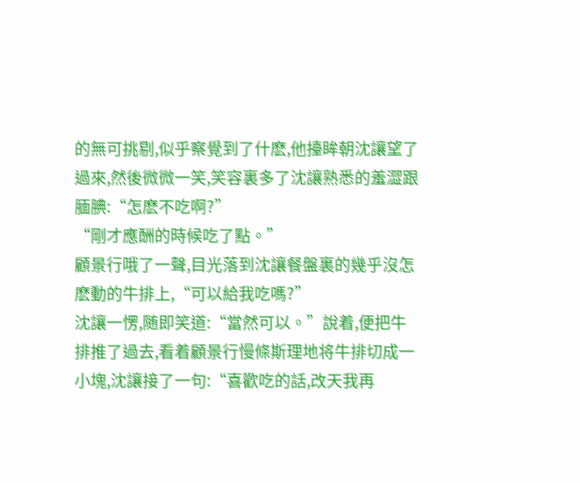的無可挑剔,似乎察覺到了什麽,他擡眸朝沈讓望了過來,然後微微一笑,笑容裏多了沈讓熟悉的羞澀跟腼腆:“怎麽不吃啊?”
“剛才應酬的時候吃了點。”
顧景行哦了一聲,目光落到沈讓餐盤裏的幾乎沒怎麽動的牛排上,“可以給我吃嗎?”
沈讓一愣,随即笑道:“當然可以。”說着,便把牛排推了過去,看着顧景行慢條斯理地将牛排切成一小塊,沈讓接了一句:“喜歡吃的話,改天我再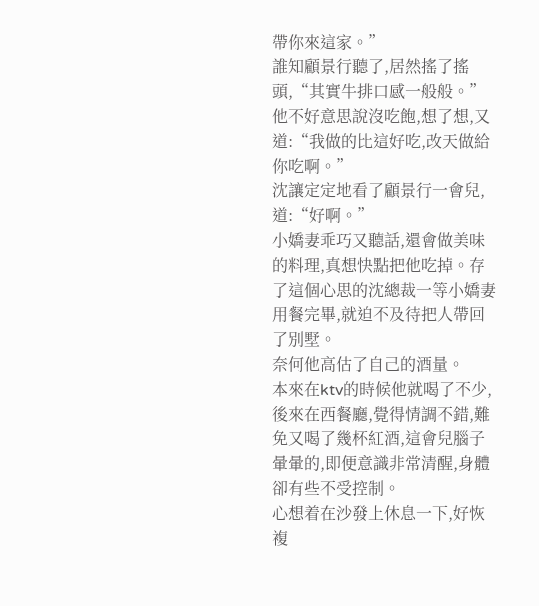帶你來這家。”
誰知顧景行聽了,居然搖了搖頭,“其實牛排口感一般般。”他不好意思說沒吃飽,想了想,又道:“我做的比這好吃,改天做給你吃啊。”
沈讓定定地看了顧景行一會兒,道:“好啊。”
小嬌妻乖巧又聽話,還會做美味的料理,真想快點把他吃掉。存了這個心思的沈總裁一等小嬌妻用餐完畢,就迫不及待把人帶回了別墅。
奈何他高估了自己的酒量。
本來在ktv的時候他就喝了不少,後來在西餐廳,覺得情調不錯,難免又喝了幾杯紅酒,這會兒腦子暈暈的,即便意識非常清醒,身體卻有些不受控制。
心想着在沙發上休息一下,好恢複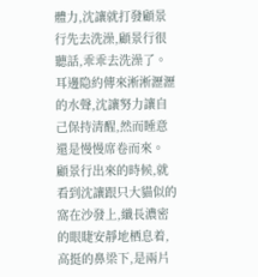體力,沈讓就打發顧景行先去洗澡,顧景行很聽話,乖乖去洗澡了。耳邊隐約傳來淅淅瀝瀝的水聲,沈讓努力讓自己保持清醒,然而睡意還是慢慢席卷而來。
顧景行出來的時候,就看到沈讓跟只大貓似的窩在沙發上,纖長濃密的眼睫安靜地栖息着,高挺的鼻梁下,是兩片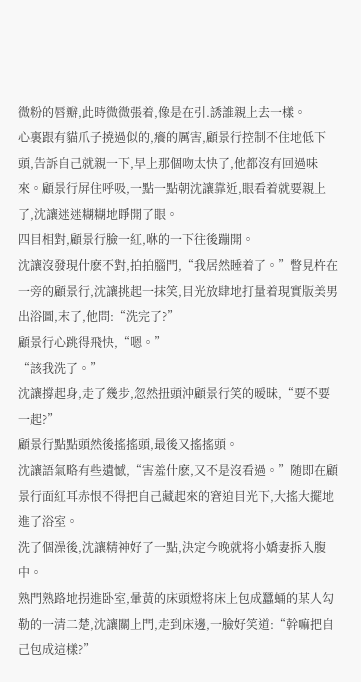微粉的唇瓣,此時微微張着,像是在引.誘誰親上去一樣。
心裏跟有貓爪子撓過似的,癢的厲害,顧景行控制不住地低下頭,告訴自己就親一下,早上那個吻太快了,他都沒有回過味來。顧景行屏住呼吸,一點一點朝沈讓靠近,眼看着就要親上了,沈讓迷迷糊糊地睜開了眼。
四目相對,顧景行臉一紅,咻的一下往後蹦開。
沈讓沒發現什麽不對,拍拍腦門,“我居然睡着了。”瞥見杵在一旁的顧景行,沈讓挑起一抹笑,目光放肆地打量着現實版美男出浴圖,末了,他問:“洗完了?”
顧景行心跳得飛快,“嗯。”
“該我洗了。”
沈讓撐起身,走了幾步,忽然扭頭沖顧景行笑的暧昧,“要不要一起?”
顧景行點點頭然後搖搖頭,最後又搖搖頭。
沈讓語氣略有些遺憾,“害羞什麽,又不是沒看過。”随即在顧景行面紅耳赤恨不得把自己藏起來的窘迫目光下,大搖大擺地進了浴室。
洗了個澡後,沈讓精神好了一點,決定今晚就将小嬌妻拆入腹中。
熟門熟路地拐進卧室,暈黃的床頭燈将床上包成蠶蛹的某人勾勒的一清二楚,沈讓關上門,走到床邊,一臉好笑道:“幹嘛把自己包成這樣?”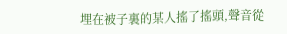埋在被子裏的某人搖了搖頭,聲音從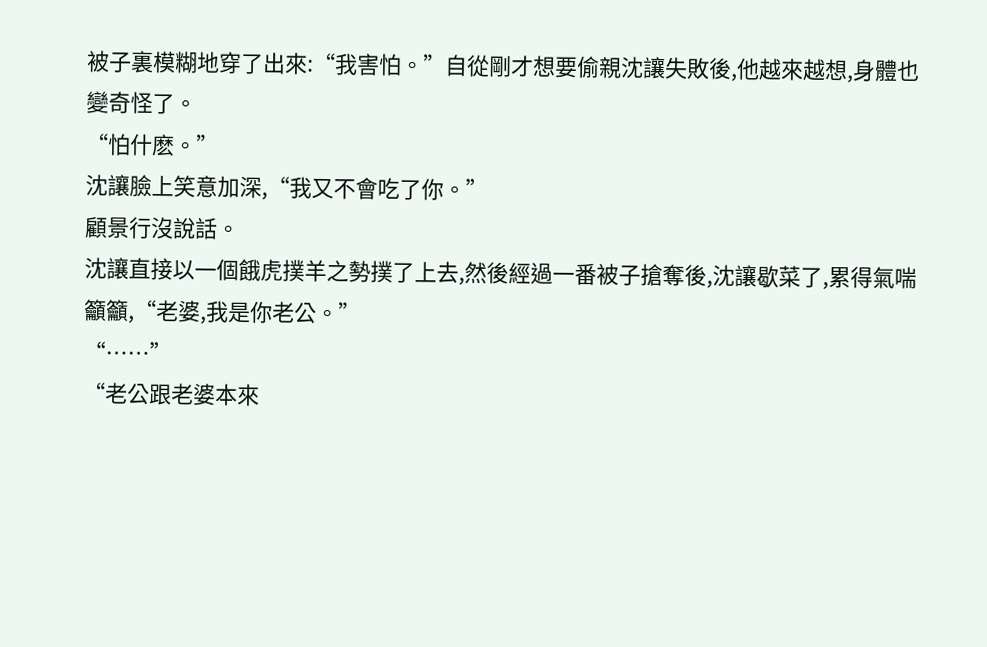被子裏模糊地穿了出來:“我害怕。”自從剛才想要偷親沈讓失敗後,他越來越想,身體也變奇怪了。
“怕什麽。”
沈讓臉上笑意加深,“我又不會吃了你。”
顧景行沒說話。
沈讓直接以一個餓虎撲羊之勢撲了上去,然後經過一番被子搶奪後,沈讓歇菜了,累得氣喘籲籲,“老婆,我是你老公。”
“……”
“老公跟老婆本來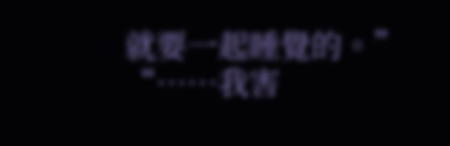就要一起睡覺的。”
“……我害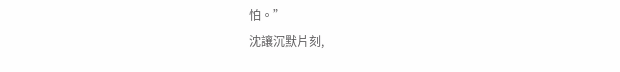怕。”
沈讓沉默片刻,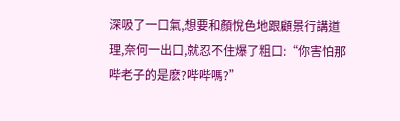深吸了一口氣,想要和顏悅色地跟顧景行講道理,奈何一出口,就忍不住爆了粗口:“你害怕那哔老子的是麽?哔哔嗎?”